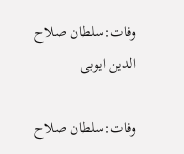وفات:سلطان صلاح الدین ایوبی

وفات:سلطان صلاح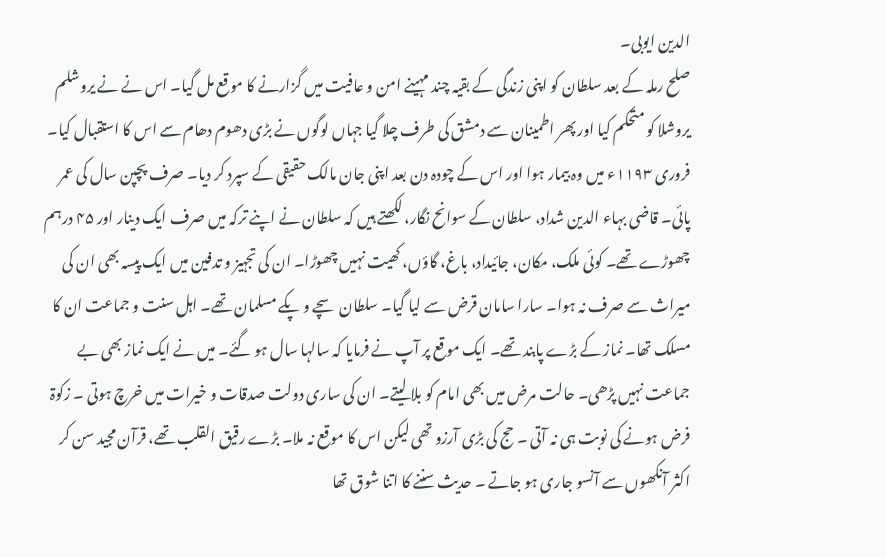الدین ایوبی۔
صلح رملہ کے بعد سلطان کو اپنی زندگی کے بقیہ چند مہینے امن و عافیت میں گزارنے کا موقع مل گیا۔ اس نے نے یروشلم یروشلا کو متحکم کیا اور پھر اطمینان سے دمشق کی طرف چلا گیا جہاں لوگوں نے بڑی دھوم دھام سے اس کا استقبال کیا۔ فروری ۱۱۹۳ء میں وہ بیمار ہوا اور اس کے چودہ دن بعد اپنی جان مالک حقیقی کے سپرد کر دیا۔ صرف پچپن سال کی عمر پائی۔ قاضی بہاء الدین شداد، سلطان کے سوانح نگار، لکھتے ہیں کہ سلطان نے اپنے ترکہ میں صرف ایک دینار اور ۴۵ درہم چھوڑے تھے۔ کوئی ملک، مکان، جائیداد، باغ، گاؤں، کھیت نہیں چھوڑا۔ ان کی تجہیز و تدفین میں ایک پیسہ بھی ان کی میراث سے صرف نہ ہوا۔ سارا سامان قرض سے لیا گیا۔ سلطان سچے و پکے مسلمان تھے۔ اہل سنت و جماعت ان کا مسلک تھا۔ نماز کے بڑے پابند تھے۔ ایک موقع پر آپ نے فرمایا کہ سالہا سال ہو گئے۔ میں نے ایک نماز بھی بے جماعت نہیں پڑھی۔ حالت مرض میں بھی امام کو بلا لیتے۔ ان کی ساری دولت صدقات و خیرات میں خرچ ہوتی ۔ زکوۃ فرض ہونے کی نوبت ہی نہ آتی ۔ حج کی بڑی آرزو تھی لیکن اس کا موقع نہ ملا۔ بڑے رقیق القلب تھے، قرآن مجید سن کر اکثر آنکھوں سے آنسو جاری ہو جاتے ۔ حدیث سننے کا اتنا شوق تھا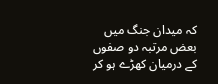کہ میدان جنگ میں بعض مرتبہ دو صفوں کے درمیان کھڑے ہو کر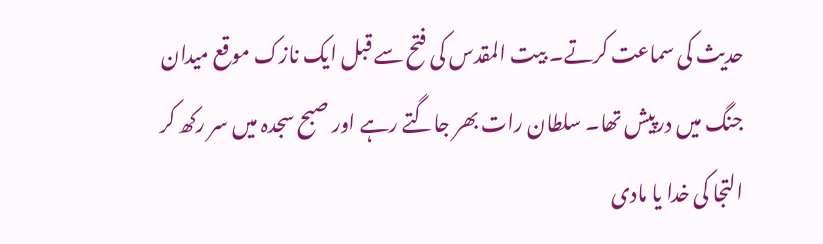حدیث کی سماعت کرتے۔ بیت المقدس کی فتح سے قبل ایک نازک موقع میدان جنگ میں درپیش تھا۔ سلطان رات بھر جاگتے رہے اور صبح سجدہ میں سر رکھ کر التجا کی خدا یا مادی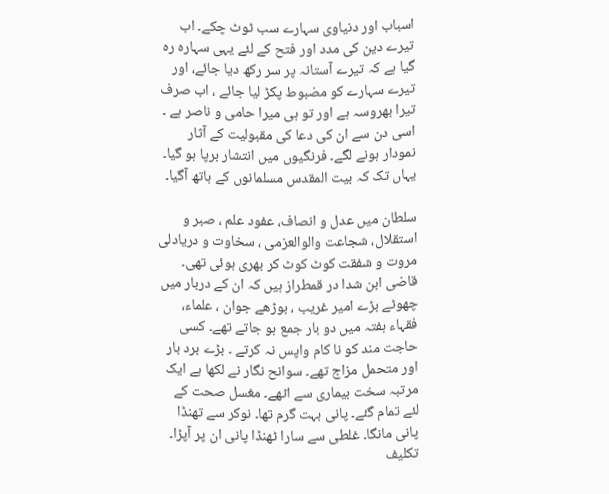اسباب اور دنیاوی سہارے سب ٹوٹ چکے۔ اب تیرے دین کی مدد اور فتح کے لئے یہی سہارہ رہ گیا ہے کہ تیرے آستانہ پر سر رکھ دیا جائے، اور تیرے سہارے کو مضبوط پکڑ لیا جائے ، اب صرف تیرا بھروسہ ہے اور تو ہی میرا حامی و ناصر ہے ۔ اسی دن سے ان کی دعا کی مقبولیت کے آثار نمودار ہونے لگے۔ فرنگیوں میں انتشار برپا ہو گیا۔ یہاں تک کہ بیت المقدس مسلمانوں کے ہاتھ آگیا۔

سلطان میں عدل و انصاف، عفود علم ، صبر و استقلال، شجاعت والوالعزمی ، سخاوت و دریادلی مروت و شفقت کوٹ کوٹ کر بھری ہوئی تھی۔ قاضی ابن شدا در قمطراز ہیں کہ ان کے دربار میں چھوٹے بڑے امیر غریب ، بوڑھے جوان ، علماء، فقہاء ہفتہ میں دو بار جمع ہو جاتے تھے۔ کسی حاجت مند کو نا کام واپس نہ کرتے ۔ بڑے برد بار اور متحمل مزاج تھے۔ سوانح نگار نے لکھا ہے ایک مرتبہ سخت بیماری سے اٹھے۔ مغسل صحت کے لئے تمام گئے۔ پانی بہت گرم تھا۔ نوکر سے تھنڈا پانی مانگا۔ غلطی سے سارا ٹھنڈا پانی ان پر آپڑا۔ تکلیف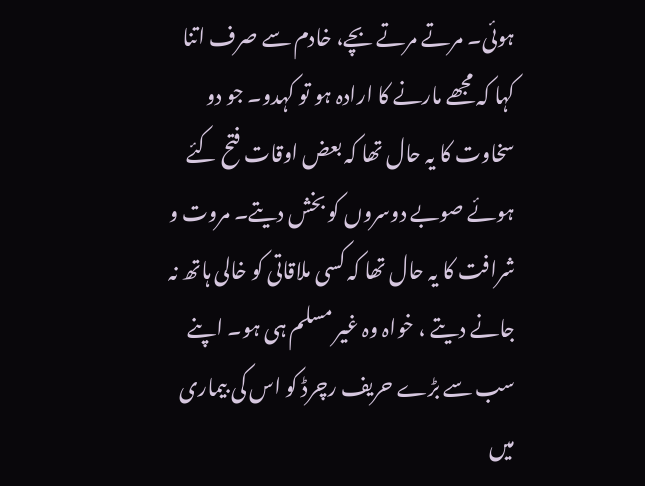ہوئی۔ مرتے مرتے بچے، خادم سے صرف اتنا کہا کہ مجھے مارنے کا ارادہ ہو تو کہدو۔ جو دو سخاوت کا یہ حال تھا کہ بعض اوقات فتح کئے ہوئے صوبے دوسروں کو بخش دیتے۔ مروت و شرافت کا یہ حال تھا کہ کسی ملاقاتی کو خالی ہاتھ نہ جانے دیتے ، خواہ وہ غیر مسلم ہی ہو۔ اپنے سب سے بڑے حریف رچرڈ کو اس کی بیماری میں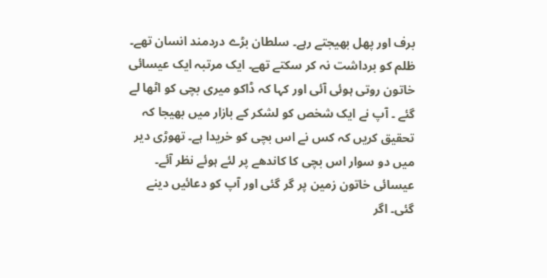برف اور پھل بھیجتے رہے۔ سلطان بڑے دردمند انسان تھے۔ ظلم کو برداشت نہ کر سکتے تھے۔ ایک مرتبہ ایک عیسائی خاتون روتی ہوئی آئی اور کہا کہ ڈاکو میری بچی کو اٹھا لے گئے ۔ آپ نے ایک شخص کو لشکر کے بازار میں بھیجا کہ تحقیق کریں کہ کس نے اس بچی کو خریدا ہے۔ تھوڑی دیر میں دو سوار اس بچی کا کاندھے پر لئے ہوئے نظر آئے۔ عیسائی خاتون زمین پر گر گئی اور آپ کو دعائیں دینے گئی۔ اگر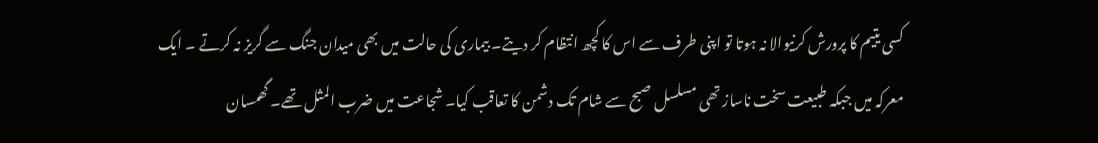کسی یتیم کا پرورش کرنیوالا نہ ہوتا تو اپنی طرف سے اس کا کچھ انتظام کر دیتے۔ بیماری کی حالت میں بھی میدان جنگ سے گریز نہ کرتے ۔ ایک معرکہ میں جبکہ طبیعت سخت ناساز تھی مسلسل صبح سے شام تک دشمن کا تعاقب کیا۔ شجاعت میں ضرب المثل تھے۔ گھمسان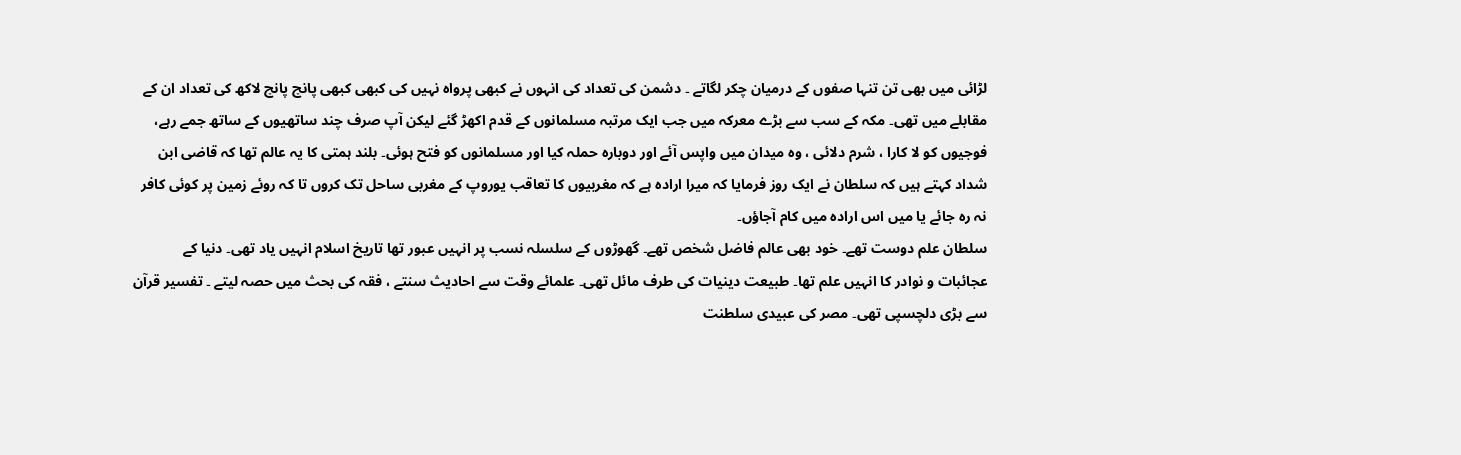لڑائی میں بھی تن تنہا صفوں کے درمیان چکر لگاتے ۔ دشمن کی تعداد کی انہوں نے کبھی پرواہ نہیں کی کبھی کبھی پانچ پانچ لاکھ کی تعداد ان کے مقابلے میں تھی۔ مکہ کے سب سے بڑے معرکہ میں جب ایک مرتبہ مسلمانوں کے قدم اکھڑ گئے لیکن آپ صرف چند ساتھیوں کے ساتھ جمے رہے، فوجیوں کو لا کارا ، شرم دلائی ، وہ میدان میں واپس آئے اور دوبارہ حملہ کیا اور مسلمانوں کو فتح ہوئی۔ بلند ہمتی کا یہ عالم تھا کہ قاضی ابن شداد کہتے ہیں کہ سلطان نے ایک روز فرمایا کہ میرا ارادہ ہے کہ مغربیوں کا تعاقب یوروپ کے مغربی ساحل تک کروں تا کہ روئے زمین پر کوئی کافر نہ رہ جائے یا میں اس ارادہ میں کام آجاؤں۔
سلطان علم دوست تھے۔ خود بھی عالم فاضل شخص تھے۔ گھوڑوں کے سلسلہ نسب پر انہیں عبور تھا تاریخ اسلام انہیں یاد تھی۔ دنیا کے عجائبات و نوادر کا انہیں علم تھا۔ طبیعت دینیات کی طرف مائل تھی۔ علمائے وقت سے احادیث سنتے ، فقہ کی بحث میں حصہ لیتے ۔ تفسیر قرآن سے بڑی دلچسپی تھی۔ مصر کی عبیدی سلطنت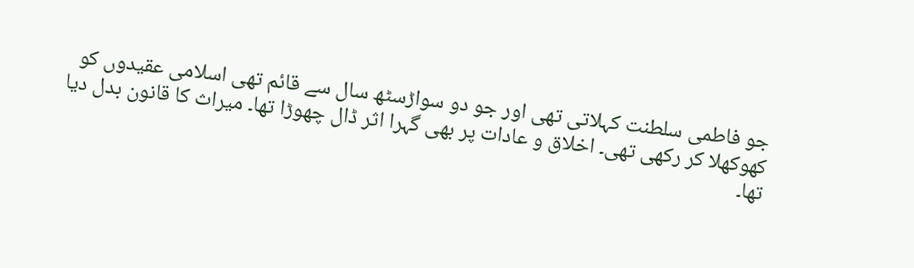جو فاطمی سلطنت کہلاتی تھی اور جو دو سواڑسٹھ سال سے قائم تھی اسلامی عقیدوں کو کھوکھلا کر رکھی تھی۔ اخلاق و عادات پر بھی گہرا اثر ڈال چھوڑا تھا۔ میراث کا قانون بدل دیا تھا۔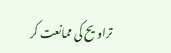تراویح کی ممانعت کر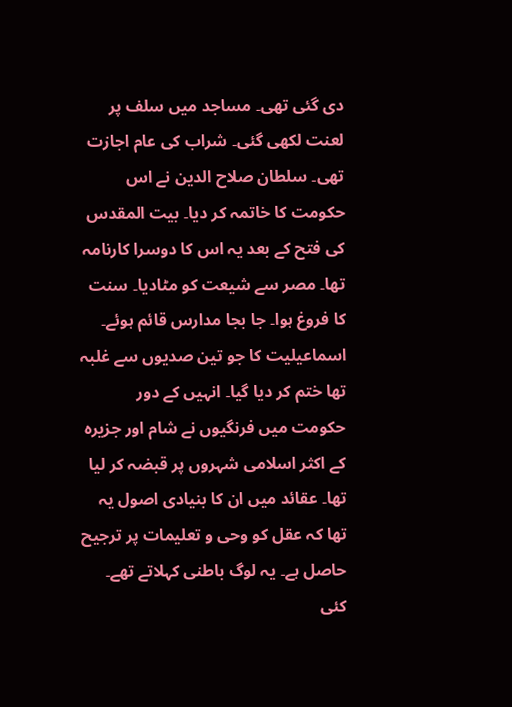دی گئی تھی۔ مساجد میں سلف پر لعنت لکھی گئی۔ شراب کی عام اجازت تھی۔ سلطان صلاح الدین نے اس حکومت کا خاتمہ کر دیا۔ بیت المقدس کی فتح کے بعد یہ اس کا دوسرا کارنامہ تھا۔ مصر سے شیعت کو مٹادیا۔ سنت کا فروغ ہوا۔ جا بجا مدارس قائم ہوئے۔ اسماعیلیت کا جو تین صدیوں سے غلبہ تھا ختم کر دیا گیا۔ انہیں کے دور حکومت میں فرنگیوں نے شام اور جزیرہ کے اکثر اسلامی شہروں پر قبضہ کر لیا تھا۔ عقائد میں ان کا بنیادی اصول یہ تھا کہ عقل کو وحی و تعلیمات پر ترجیح حاصل ہے۔ یہ لوگ باطنی کہلاتے تھے۔ کئی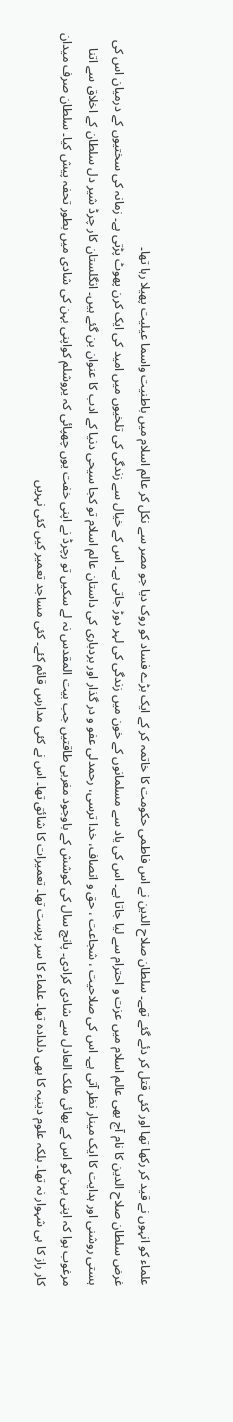علماء کو انہوں نے قید کر رکھا تھا اور کئی قتل کر دئے گئے تھے۔ سلطان صلاح الدین نے اس فاطمی حکومت کا خاتمہ کر کے ایک بڑے فساد کو روک دیا جو مصر سے نکل کر عالم اسلام میں باطنیت واسما عیلیت پھیلا رہا تھا۔
غرض سلطان صلاح الدین کا نام آج بھی عالم اسلام میں عزت و احترام سے لیا جاتا ہے۔ اس کی یاد سے مسلمانوں کے خون میں زندگی کی لہر دوڑ جاتی ہے۔ اس کے خیال سے زندگی کی تلخیوں میں امید کی ایک کرن پھوٹ پڑتی ہے۔ زمانہ کی سختیوں کے درمیان اس کی ہستی روشنی اور ہدایت کا ایک مینار نظر آتی ہے۔ اس کی صلاحیت ، شجاعت ، حق و انصاف، خدا ترسی، رحمدلی عفو و در گذار اور بردباری کی داستان عالم اسلام تو کجا سیحی دنیا کے ادب کا عنوان بن گئے ہیں۔ انگلستان کار چرڈ شیر دل سلطان کے اخلاق سے اتنا مرغوب ہوا کہ اپنی بہن کو اس کے بھائی ملک العادل سے شادی کرادی۔ پانچ سال کی کوشش کے باوجود مغربی طاقتیں جب بیت المقدس نہ لے سکیں تو رچرڈ نے اپنی خفت یوں چھپائی کہ یروشلم کواپنی بہن کی شادی میں بطور تحفہ پیش کیا۔ سلطان صرف میدان کار راز کا ہی شہوار نہ تھا۔ بلکہ علوم دینیہ کا بھی دلدادہ تھا۔ علماء کا سر پرست تھا۔ تعمیرات کا شائق تھا۔ اس نے کئی مدارس قائم کئے۔ کئی مساجد تعمیر کیں کئی نہریں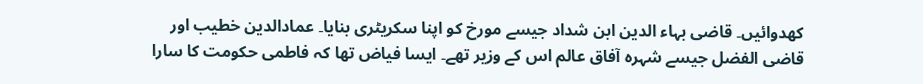کھدوائیں۔ قاضی بہاء الدین ابن شداد جیسے مورخ کو اپنا سکریٹری بنایا۔ عمادالدین خطیب اور قاضی الفضل جیسے شہرہ آفاق عالم اس کے وزیر تھے۔ ایسا فیاض تھا کہ فاطمی حکومت کا سارا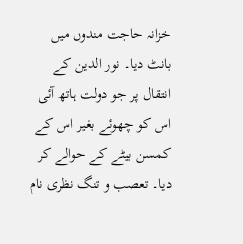خزانہ حاجت مندوں میں بانٹ دیا۔ نور الدین کے انتقال پر جو دولت ہاتھ آئی اس کو چھوئے بغیر اس کے کمسن بیٹے کے حوالے کر دیا۔ تعصب و تنگ نظری نام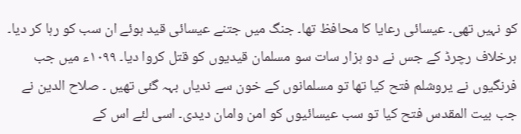کو نہیں تھی۔ عیسائی رعایا کا محافظ تھا۔ جنگ میں جتنے عیسائی قید ہوئے ان سب کو رہا کر دیا۔ برخلاف رچرڈ کے جس نے دو ہزار سات سو مسلمان قیدیوں کو قتل کروا دیا۔ ۱۰۹۹ء میں جب فرنگیوں نے یروشلم فتح کیا تھا تو مسلمانوں کے خون سے ندیاں بہہ گئی تھیں ۔ صلاح الدین نے جب بیت المقدس فتح کیا تو سب عیسائیوں کو امن وامان دیدی۔ اسی لئے اس کے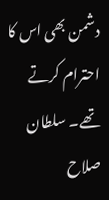دشمن بھی اس کا احترام کرتے تھے۔ سلطان صلاح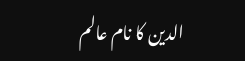الدین کا نام عالم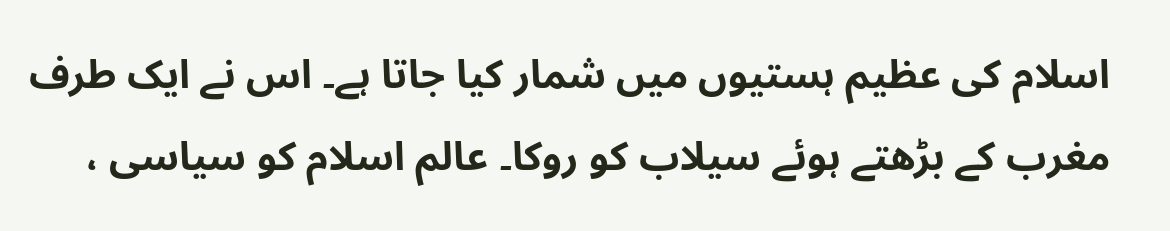اسلام کی عظیم ہستیوں میں شمار کیا جاتا ہے۔ اس نے ایک طرف مغرب کے بڑھتے ہوئے سیلاب کو روکا۔ عالم اسلام کو سیاسی ،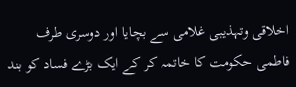اخلاقی وتہذیبی غلامی سے بچایا اور دوسری طرف فاطمی حکومت کا خاتمہ کر کے ایک بڑے فساد کو بند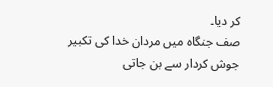کر دیا۔
صف جنگاہ میں مردان خدا کی تکبیر
جوش کردار سے بن جاتی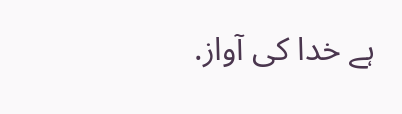ہے خدا کی آواز.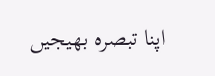اپنا تبصرہ بھیجیں